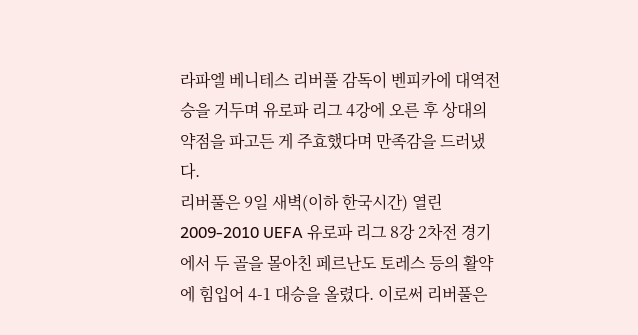라파엘 베니테스 리버풀 감독이 벤피카에 대역전승을 거두며 유로파 리그 4강에 오른 후 상대의 약점을 파고든 게 주효했다며 만족감을 드러냈다.
리버풀은 9일 새벽(이하 한국시간) 열린 2009-2010 UEFA 유로파 리그 8강 2차전 경기에서 두 골을 몰아친 페르난도 토레스 등의 활약에 힘입어 4-1 대승을 올렸다. 이로써 리버풀은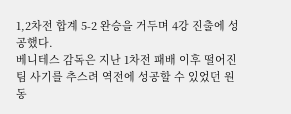1,2차전 합계 5-2 완승을 거두며 4강 진출에 성공했다.
베니테스 감독은 지난 1차전 패배 이후 떨어진 팀 사기를 추스려 역전에 성공할 수 있었던 원동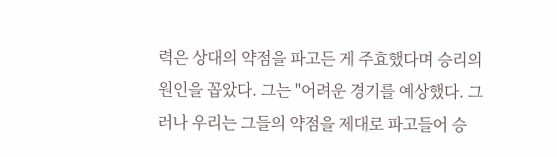력은 상대의 약점을 파고든 게 주효했다며 승리의 원인을 꼽았다. 그는 "어려운 경기를 예상했다. 그러나 우리는 그들의 약점을 제대로 파고들어 승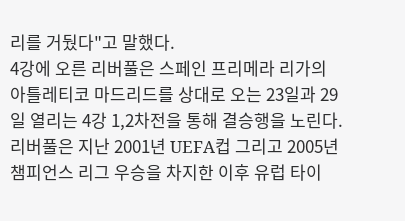리를 거뒀다"고 말했다.
4강에 오른 리버풀은 스페인 프리메라 리가의 아틀레티코 마드리드를 상대로 오는 23일과 29일 열리는 4강 1,2차전을 통해 결승행을 노린다. 리버풀은 지난 2001년 UEFA컵 그리고 2005년 챔피언스 리그 우승을 차지한 이후 유럽 타이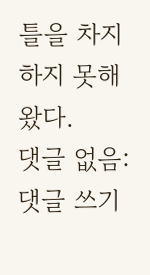틀을 차지하지 못해왔다.
댓글 없음:
댓글 쓰기